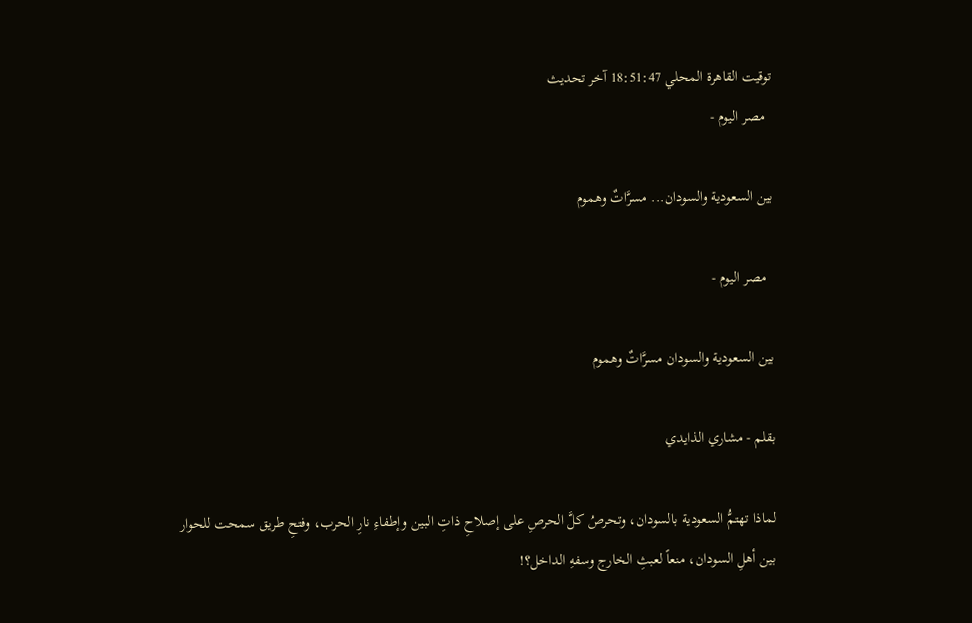توقيت القاهرة المحلي 18:51:47 آخر تحديث
  مصر اليوم -

بين السعودية والسودان... مسرَّاتٌ وهموم

  مصر اليوم -

بين السعودية والسودان مسرَّاتٌ وهموم

بقلم - مشاري الذايدي

لماذا تهتمُّ السعودية بالسودان، وتحرصُ كلَّ الحرصِ على إصلاحِ ذاتِ البين وإطفاءِ نارِ الحرب، وفتحِ طريق سمحت للحوار بين أهلِ السودان، منعاً لعبثِ الخارج وسفهِ الداخل؟!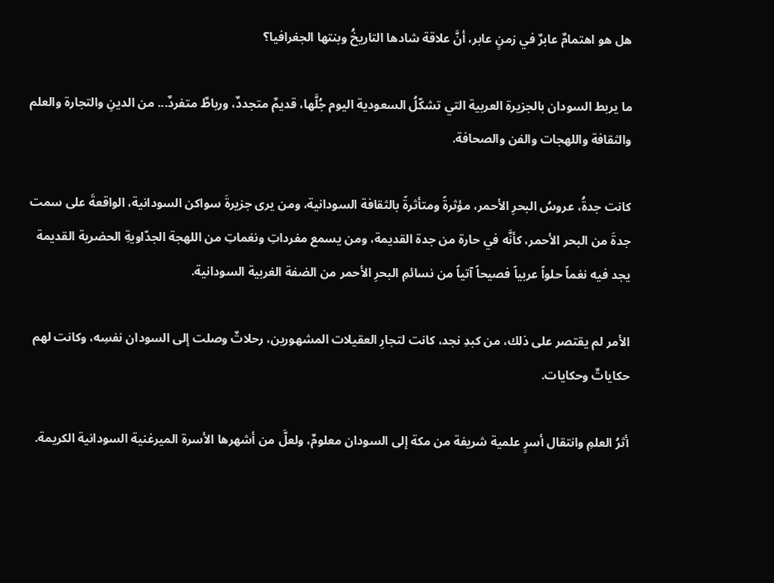هل هو اهتمامٌ عابرٌ في زمنٍ عابر، أنَّ علاقة شادها التاريخُ وبنتها الجغرافيا؟

ما يربط السودان بالجزيرة العربية التي تشكّلُ السعودية اليوم جُلَّها، قديمٌ متجددٌ، ورباطٌ متفردٌ... من الدينِ والتجارة والعلم والثقافة واللهجات والفن والصحافة.

كانت جدةُ، عروسُ البحرِ الأحمر، مؤثرةً ومتأثرةً بالثقافة السودانية، ومن يرى جزيرةَ سواكن السودانية، الواقعةَ على سمت جدةَ من البحر الأحمر، كأنَّه في حارة من جدة القديمة، ومن يسمع مفرداتِ ونغماتِ من اللهجة الجدّاويةِ الحضرية القديمة يجد فيه نغماً حلواً عربياً فصيحاً آتياً من نسائمِ البحرِ الأحمر من الضفة الغربية السودانية.

الأمر لم يقتصر على ذلك، من كبدِ نجد، كانت لتجارِ العقيلات المشهورين، رحلاتٌ وصلت إلى السودان نفسِه، وكانت لهم حكاياتٌ وحكايات.

أثرُ العلمِ وانتقال أسرٍ علمية شريفة من مكة إلى السودان معلومٌ، ولعلَّ من أشهرها الأسرة الميرغنية السودانية الكريمة.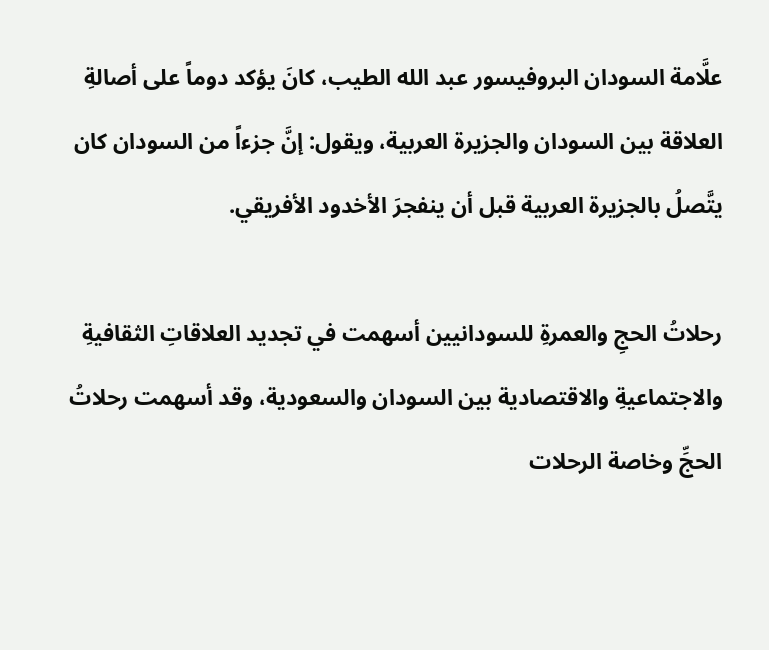علَّامة السودان البروفيسور عبد الله الطيب، كانَ يؤكد دوماً على أصالةِ العلاقة بين السودان والجزيرة العربية، ويقول: إنَّ جزءاً من السودان كان يتَّصلُ بالجزيرة العربية قبل أن ينفجرَ الأخدود الأفريقي.

رحلاتُ الحجِ والعمرةِ للسودانيين أسهمت في تجديد العلاقاتِ الثقافيةِ والاجتماعيةِ والاقتصادية بين السودان والسعودية، وقد أسهمت رحلاتُ الحجِّ وخاصة الرحلات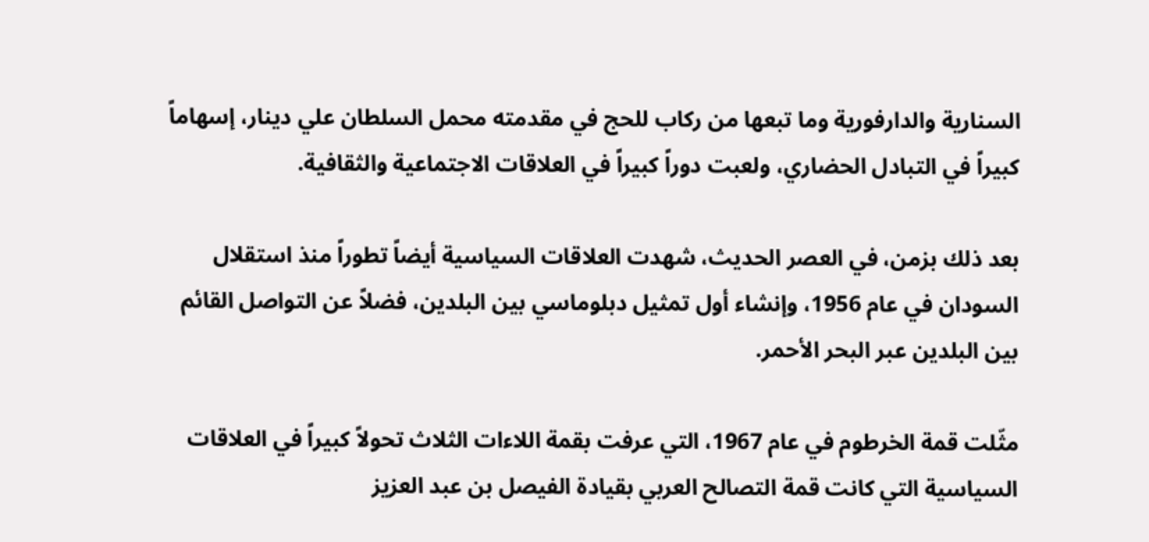السنارية والدارفورية وما تبعها من ركاب للحج في مقدمته محمل السلطان علي دينار، إسهاماً كبيراً في التبادل الحضاري، ولعبت دوراً كبيراً في العلاقات الاجتماعية والثقافية.

بعد ذلك بزمن، في العصر الحديث، شهدت العلاقات السياسية أيضاً تطوراً منذ استقلال السودان في عام 1956، وإنشاء أول تمثيل دبلوماسي بين البلدين، فضلاً عن التواصل القائم بين البلدين عبر البحر الأحمر.

مثّلت قمة الخرطوم في عام 1967، التي عرفت بقمة اللاءات الثلاث تحولاً كبيراً في العلاقات السياسية التي كانت قمة التصالح العربي بقيادة الفيصل بن عبد العزيز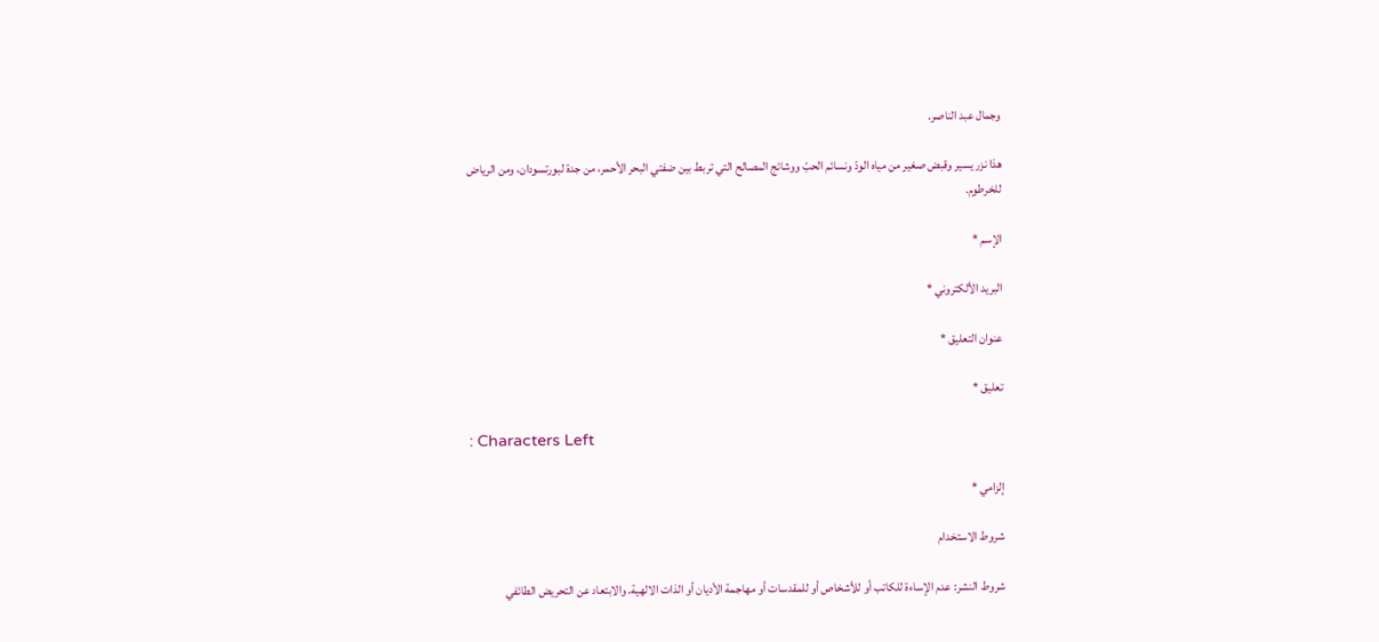وجمال عبد الناصر.

هذا نزر يسير وقبض صغير من مياه الودّ ونسائم الحبّ ووشائج المصالح التي تربط بين ضفتي البحر الأحمر، من جدة لبورتسودان، ومن الرياض للخرطوم.

الإسم *

البريد الألكتروني *

عنوان التعليق *

تعليق *

: Characters Left

إلزامي *

شروط الاستخدام

شروط النشر: عدم الإساءة للكاتب أو للأشخاص أو للمقدسات أو مهاجمة الأديان أو الذات الالهية. والابتعاد عن التحريض الطائفي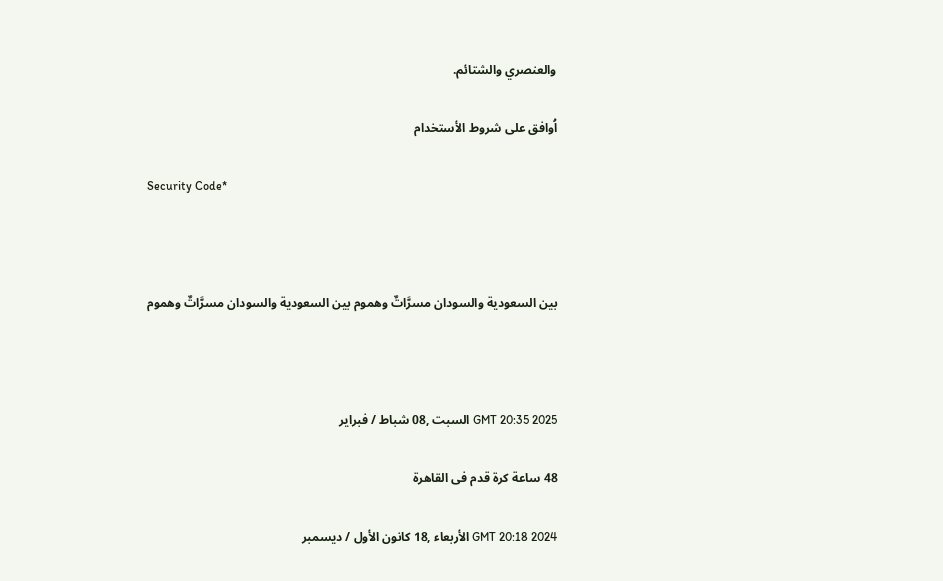والعنصري والشتائم.

اُوافق على شروط الأستخدام

Security Code*



بين السعودية والسودان مسرَّاتٌ وهموم بين السعودية والسودان مسرَّاتٌ وهموم



GMT 20:35 2025 السبت ,08 شباط / فبراير

48 ساعة كرة قدم فى القاهرة

GMT 20:18 2024 الأربعاء ,18 كانون الأول / ديسمبر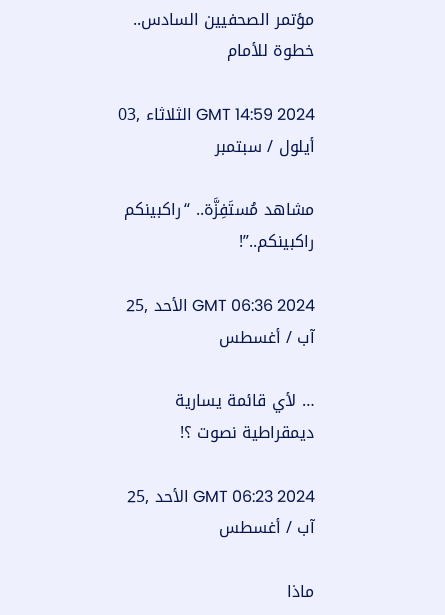مؤتمر الصحفيين السادس.. خطوة للأمام

GMT 14:59 2024 الثلاثاء ,03 أيلول / سبتمبر

مشاهد مُستَفِزَّة.. “راكبينكم راكبينكم..”!

GMT 06:36 2024 الأحد ,25 آب / أغسطس

… لأي قائمة يسارية ديمقراطية نصوت ؟!

GMT 06:23 2024 الأحد ,25 آب / أغسطس

ماذا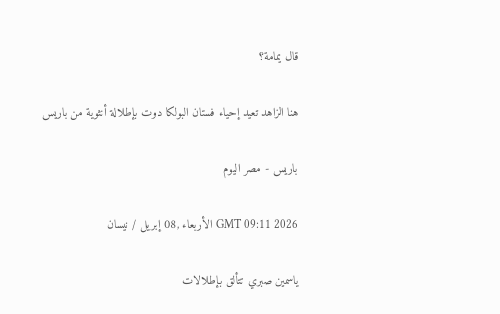قال يمامة؟

هنا الزاهد تعيد إحياء فستان البولكا دوت بإطلالة أنثوية من باريس

باريس - مصر اليوم

GMT 09:11 2026 الأربعاء ,08 إبريل / نيسان

ياسمين صبري تتألق بإطلالات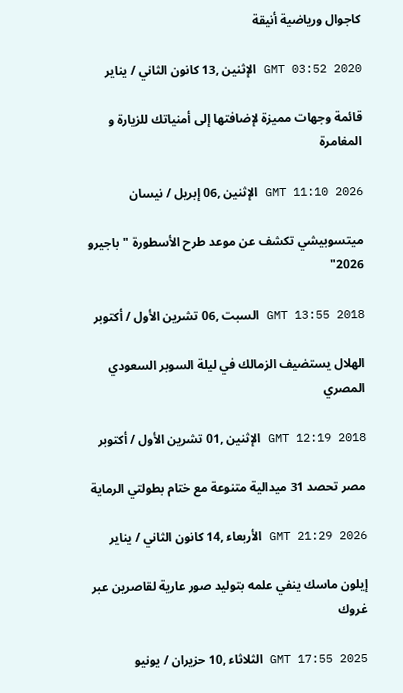كاجوال ورياضية أنيقة

GMT 03:52 2020 الإثنين ,13 كانون الثاني / يناير

قائمة وجهات مميزة لإضافتها إلى أمنياتك للزيارة و المغامرة

GMT 11:10 2026 الإثنين ,06 إبريل / نيسان

ميتسوبيشي تكشف عن موعد طرح الأسطورة "باجيرو 2026"

GMT 13:55 2018 السبت ,06 تشرين الأول / أكتوبر

الهلال يستضيف الزمالك في ليلة السوبر السعودي المصري

GMT 12:19 2018 الإثنين ,01 تشرين الأول / أكتوبر

مصر تحصد 31 ميدالية متنوعة مع ختام بطولتي الرماية

GMT 21:29 2026 الأربعاء ,14 كانون الثاني / يناير

إيلون ماسك ينفي علمه بتوليد صور عارية لقاصرين عبر غروك

GMT 17:55 2025 الثلاثاء ,10 حزيران / يونيو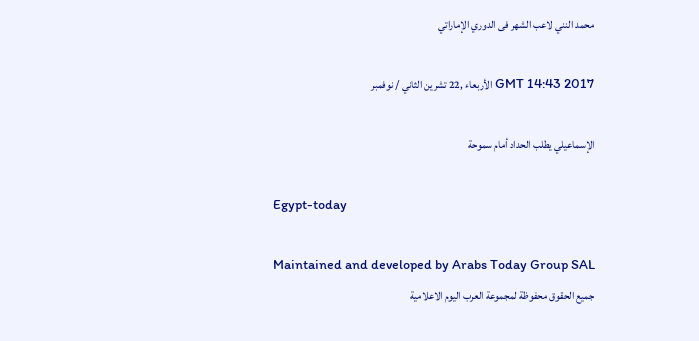محمد النني لاعب الشهر فى الدوري الإماراتي

GMT 14:43 2017 الأربعاء ,22 تشرين الثاني / نوفمبر

الإسماعيلي يطلب الحداد أمام سموحة

Egypt-today

Maintained and developed by Arabs Today Group SAL
جميع الحقوق محفوظة لمجموعة العرب اليوم الاعلامية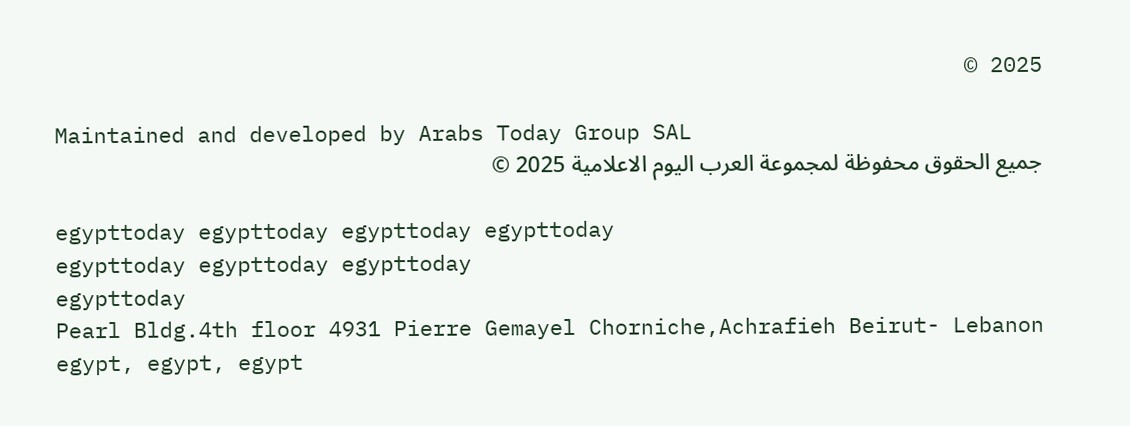2025 ©

Maintained and developed by Arabs Today Group SAL
جميع الحقوق محفوظة لمجموعة العرب اليوم الاعلامية 2025 ©

egypttoday egypttoday egypttoday egypttoday
egypttoday egypttoday egypttoday
egypttoday
Pearl Bldg.4th floor 4931 Pierre Gemayel Chorniche,Achrafieh Beirut- Lebanon
egypt, egypt, egypt